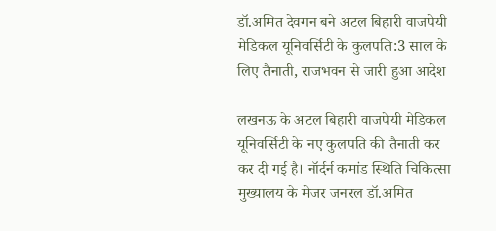डॉ.अमित देवगन बने अटल बिहारी वाजपेयी मेडिकल यूनिवर्सिटी के कुलपति:3 साल के लिए तैनाती, राजभवन से जारी हुआ आदेश

लखनऊ के अटल बिहारी वाजपेयी मेडिकल यूनिवर्सिटी के नए कुलपति की तैनाती कर कर दी गई है। नॉर्दर्न कमांड स्थिति चिकित्सा मुख्यालय के मेजर जनरल डॉ.अमित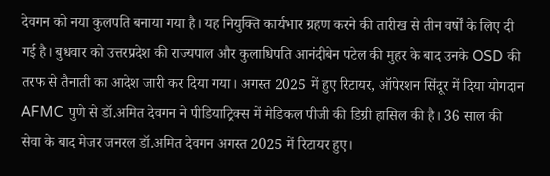देवगन को नया कुलपति बनाया गया है। यह नियुक्ति कार्यभार ग्रहण करने की तारीख से तीन वर्षों के लिए दी गई है। बुधवार को उत्तरप्रदेश की राज्यपाल और कुलाधिपति आनंदीबेन पटेल की मुहर के बाद उनके OSD की तरफ से तैनाती का आदेश जारी कर दिया गया। अगस्त 2025 में हुए रिटायर, ऑपेरशन सिंदूर में दिया योगदान AFMC पुणे से डॉ.अमित देवगन ने पीडियाट्रिक्स में मेडिकल पीजी की डिग्री हासिल की है। 36 साल की सेवा के बाद मेजर जनरल डॉ.अमित देवगन अगस्त 2025 में रिटायर हुए।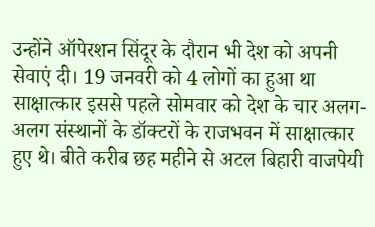उन्होंने ऑपेरशन सिंदूर के दौरान भी देश को अपनी सेवाएं दी। 19 जनवरी को 4 लोगों का हुआ था साक्षात्कार इससे पहले सोमवार को देश के चार अलग-अलग संस्थानों के डॉक्टरों के राजभवन में साक्षात्कार हुए थे। बीते करीब छह महीने से अटल बिहारी वाजपेयी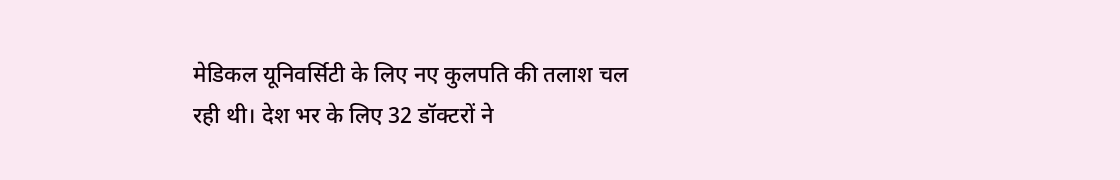मेडिकल यूनिवर्सिटी के लिए नए कुलपति की तलाश चल रही थी। देश भर के लिए 32 डॉक्टरों ने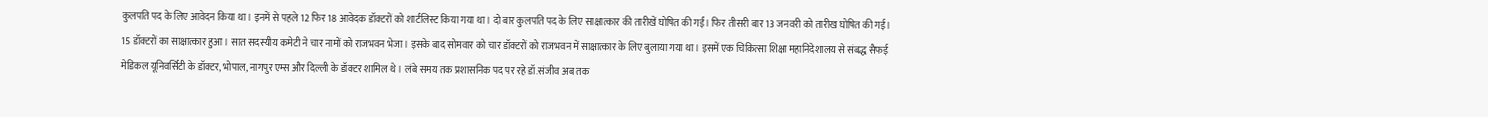कुलपति पद के लिए आवेदन किया था। इनमें से पहले 12 फिर 18 आवेदक डॉक्टरों को शार्टलिस्ट किया गया था। दो बार कुलपति पद के लिए साक्षात्कार की तारीखें घोषित की गईं। फिर तीसरी बार 13 जनवरी को तारीख घोषित की गई। 15 डॉक्टरों का साक्षात्कार हुआ। सात सदस्यीय कमेटी ने चार नामों को राजभवन भेजा। इसके बाद सोमवार को चार डॉक्टरों को राजभवन में साक्षात्कार के लिए बुलाया गया था। इसमें एक चिकित्सा शिक्षा महानिदेशालय से संबद्ध सैफई मेडिकल यूनिवर्सिटी के डॉक्टर, भोपाल, नागपुर एम्स और दिल्ली के डॉक्टर शामिल थे। लंबे समय तक प्रशासनिक पद पर रहे डॉ.संजीव अब तक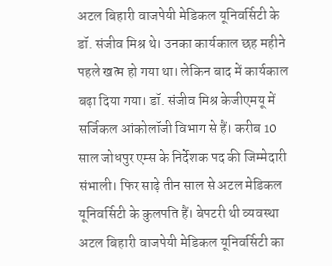अटल बिहारी वाजपेयी मेडिकल यूनिवर्सिटी के डॉ. संजीव मिश्र थे। उनका कार्यकाल छह महीने पहले खत्म हो गया था। लेकिन बाद में कार्यकाल बढ़ा दिया गया। डॉ. संजीव मिश्र केजीएमयू में सर्जिकल आंकोलॉजी विभाग से हैं। करीब 10 साल जोधपुर एम्स के निर्देशक पद की जिम्मेदारी संभाली। फिर साढ़े तीन साल से अटल मेडिकल यूनिवर्सिटी के कुलपति हैं। बेपटरी थी व्यवस्था अटल बिहारी वाजपेयी मेडिकल यूनिवर्सिटी का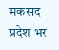मकसद प्रदेश भर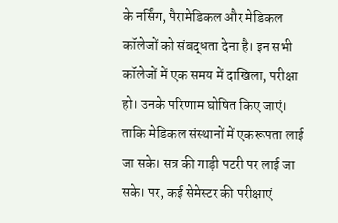के नर्सिंग, पैरामेडिकल और मेडिकल कॉलेजों को संबद्धता देना है। इन सभी कॉलेजों में एक समय में दाखिला, परीक्षा हो। उनके परिणाम घोषित किए जाएं। ताकि मेडिकल संस्थानों में एकरूपता लाई जा सके। सत्र की गाड़ी पटरी पर लाई जा सके। पर, कई सेमेस्टर की परीक्षाएं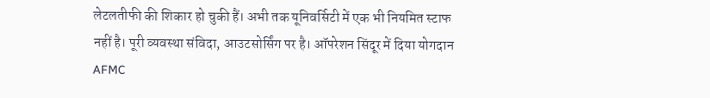लेटलतीफी की शिकार हो चुकी हैं। अभी तक यूनिवर्सिटी में एक भी नियमित स्टाफ नहीं है। पूरी व्यवस्था संविदा, आउटसोर्सिंग पर है। ऑपरेशन सिंदूर में दिया योगदान AFMC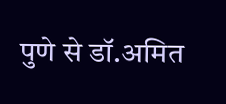पुणे से डॉ.अमित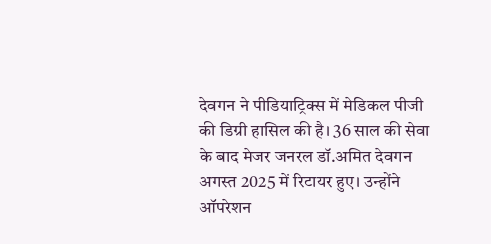देवगन ने पीडियाट्रिक्स में मेडिकल पीजी की डिग्री हासिल की है। 36 साल की सेवा के बाद मेजर जनरल डॉ.अमित देवगन अगस्त 2025 में रिटायर हुए। उन्होंने ऑपरेशन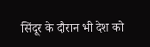सिंदूर के दौरान भी देश को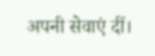अपनी सेवाएं दीं।